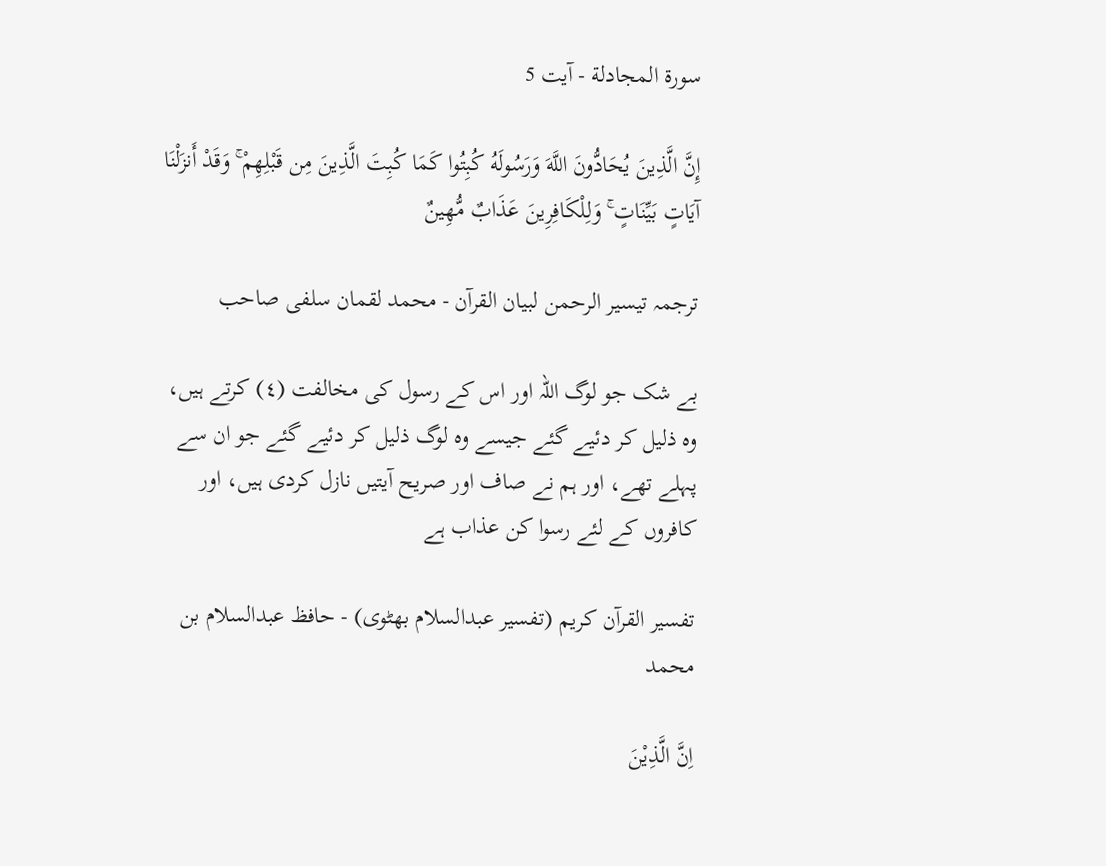سورة المجادلة - آیت 5

إِنَّ الَّذِينَ يُحَادُّونَ اللَّهَ وَرَسُولَهُ كُبِتُوا كَمَا كُبِتَ الَّذِينَ مِن قَبْلِهِمْ ۚ وَقَدْ أَنزَلْنَا آيَاتٍ بَيِّنَاتٍ ۚ وَلِلْكَافِرِينَ عَذَابٌ مُّهِينٌ

ترجمہ تیسیر الرحمن لبیان القرآن - محمد لقمان سلفی صاحب

بے شک جو لوگ اللہ اور اس کے رسول کی مخالفت (٤) کرتے ہیں، وہ ذلیل کر دئیے گئے جیسے وہ لوگ ذلیل کر دئیے گئے جو ان سے پہلے تھے، اور ہم نے صاف اور صریح آیتیں نازل کردی ہیں، اور کافروں کے لئے رسوا کن عذاب ہے

تفسیر القرآن کریم (تفسیر عبدالسلام بھٹوی) - حافظ عبدالسلام بن محمد

اِنَّ الَّذِيْنَ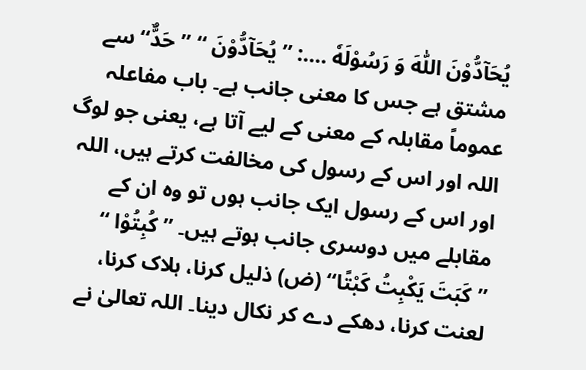يُحَآدُّوْنَ اللّٰهَ وَ رَسُوْلَهٗ ....: ’’ يُحَآدُّوْنَ ‘‘ ’’حَدٌّ‘‘ سے مشتق ہے جس کا معنی جانب ہے۔ باب مفاعلہ عموماً مقابلہ کے معنی کے لیے آتا ہے، یعنی جو لوگ اللہ اور اس کے رسول کی مخالفت کرتے ہیں، اللہ اور اس کے رسول ایک جانب ہوں تو وہ ان کے مقابلے میں دوسری جانب ہوتے ہیں۔ ’’ كُبِتُوْا ‘‘ ’’كَبَتَ يَكْبِتُ كَبْتًا‘‘ (ض) ذلیل کرنا، ہلاک کرنا، لعنت کرنا، دھکے دے کر نکال دینا۔ اللہ تعالیٰ نے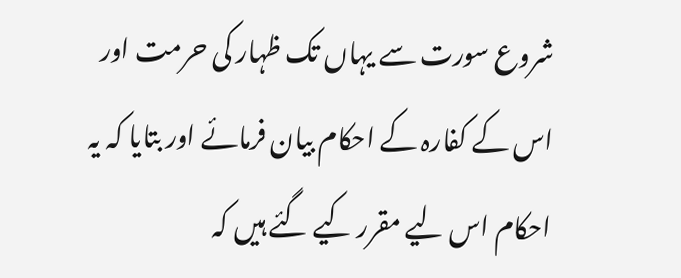شروع سورت سے یہاں تک ظہار کی حرمت اور اس کے کفارہ کے احکام بیان فرمائے اور بتایا کہ یہ احکام اس لیے مقرر کیے گئے ہیں کہ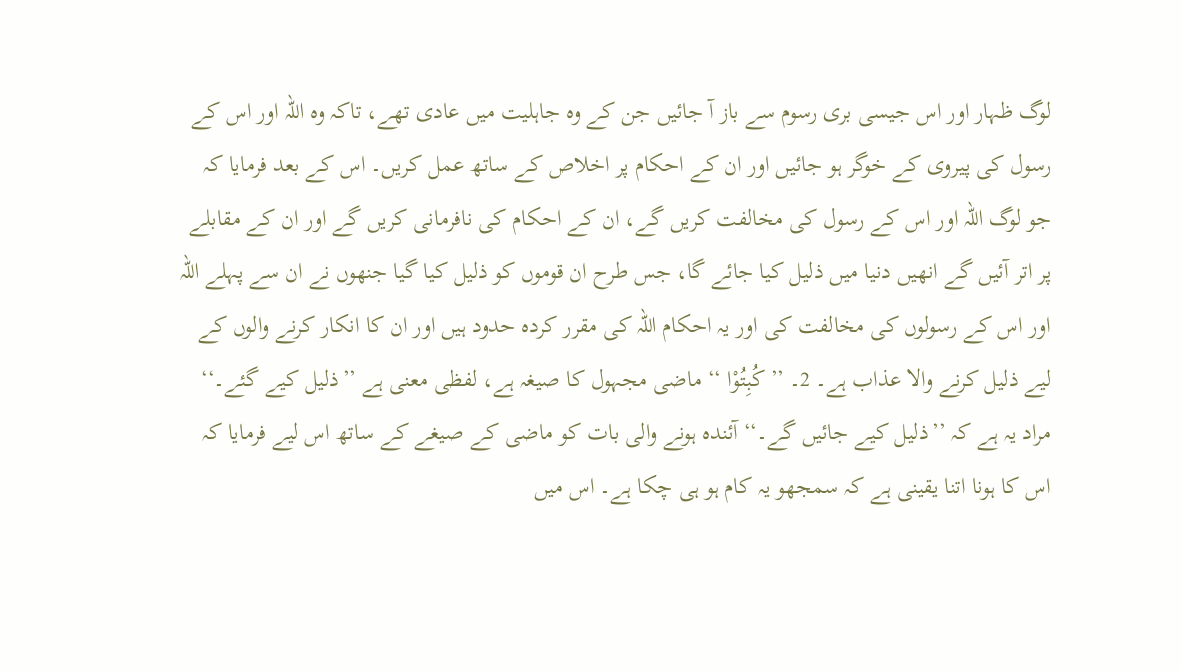لوگ ظہار اور اس جیسی بری رسوم سے باز آ جائیں جن کے وہ جاہلیت میں عادی تھے، تاکہ وہ اللہ اور اس کے رسول کی پیروی کے خوگر ہو جائیں اور ان کے احکام پر اخلاص کے ساتھ عمل کریں۔ اس کے بعد فرمایا کہ جو لوگ اللہ اور اس کے رسول کی مخالفت کریں گے، ان کے احکام کی نافرمانی کریں گے اور ان کے مقابلے پر اتر آئیں گے انھیں دنیا میں ذلیل کیا جائے گا، جس طرح ان قوموں کو ذلیل کیا گیا جنھوں نے ان سے پہلے اللہ اور اس کے رسولوں کی مخالفت کی اور یہ احکام اللہ کی مقرر کردہ حدود ہیں اور ان کا انکار کرنے والوں کے لیے ذلیل کرنے والا عذاب ہے۔ 2۔ ’’ كُبِتُوْا ‘‘ ماضی مجہول کا صیغہ ہے، لفظی معنی ہے ’’ذلیل کیے گئے۔‘‘ مراد یہ ہے کہ ’’ذلیل کیے جائیں گے۔‘‘ آئندہ ہونے والی بات کو ماضی کے صیغے کے ساتھ اس لیے فرمایا کہ اس کا ہونا اتنا یقینی ہے کہ سمجھو یہ کام ہو ہی چکا ہے۔ اس میں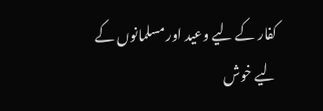کفار کے لیے وعید اور مسلمانوں کے لیے خوش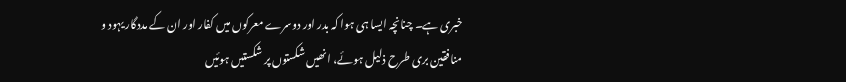خبری ہے۔ چنانچہ ایسا ہی ہوا کہ بدر اور دوسرے معرکوں میں کفار اور ان کے مددگار یہود و منافقین بری طرح ذلیل ہوئے، انھیں شکستوں پر شکستیں ہوئیں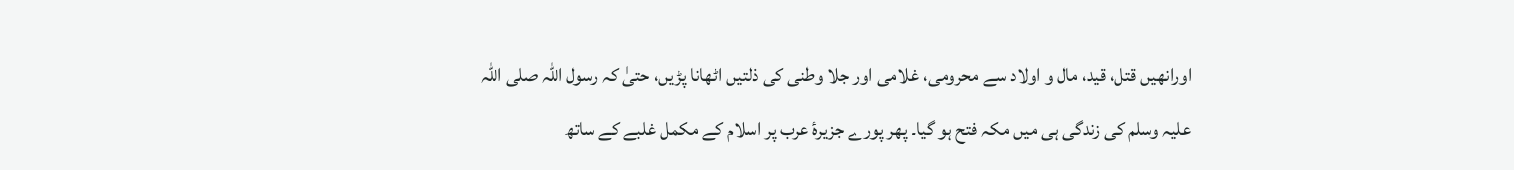اورانھیں قتل، قید، مال و اولاد سے محرومی، غلامی اور جلا وطنی کی ذلتیں اٹھانا پڑیں، حتیٰ کہ رسول اللہ صلی اللہ علیہ وسلم کی زندگی ہی میں مکہ فتح ہو گیا۔ پھر پورے جزیرۂ عرب پر اسلام کے مکمل غلبے کے ساتھ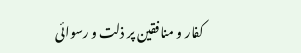کفار و منافقین پر ذلت و رسوائی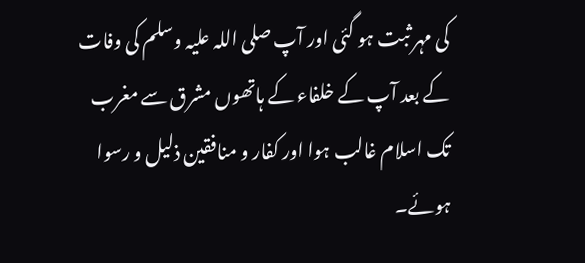کی مہر ثبت ہو گئی اور آپ صلی اللہ علیہ وسلم کی وفات کے بعد آپ کے خلفاء کے ہاتھوں مشرق سے مغرب تک اسلام غالب ہوا اور کفار و منافقین ذلیل و رسوا ہوئے۔